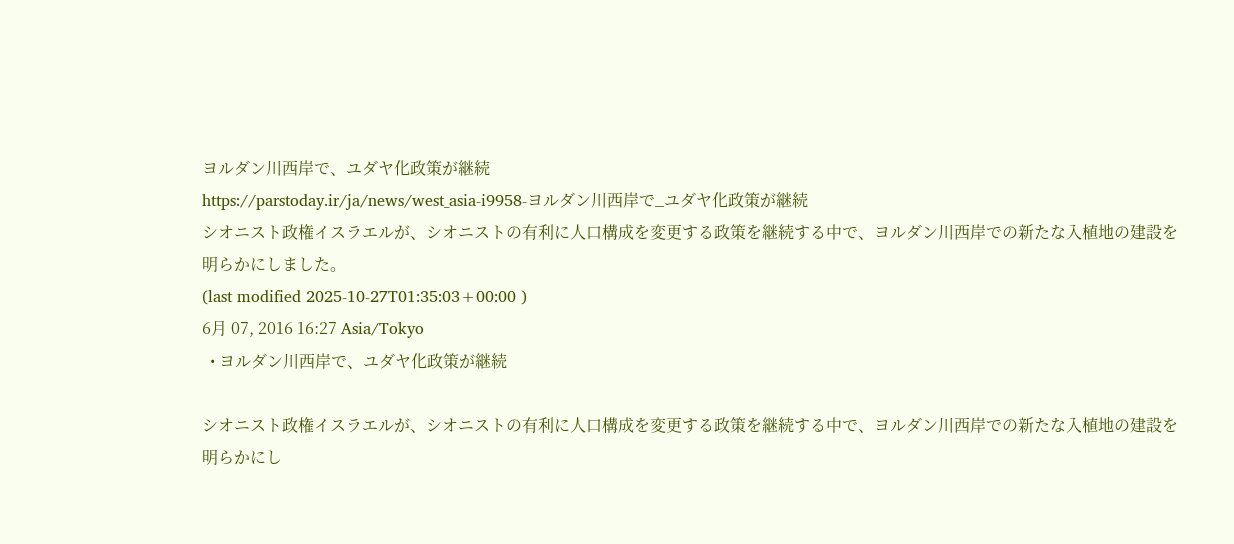ヨルダン川西岸で、ユダヤ化政策が継続
https://parstoday.ir/ja/news/west_asia-i9958-ヨルダン川西岸で_ユダヤ化政策が継続
シオニスト政権イスラエルが、シオニストの有利に人口構成を変更する政策を継続する中で、ヨルダン川西岸での新たな入植地の建設を明らかにしました。
(last modified 2025-10-27T01:35:03+00:00 )
6月 07, 2016 16:27 Asia/Tokyo
  • ヨルダン川西岸で、ユダヤ化政策が継続

シオニスト政権イスラエルが、シオニストの有利に人口構成を変更する政策を継続する中で、ヨルダン川西岸での新たな入植地の建設を明らかにし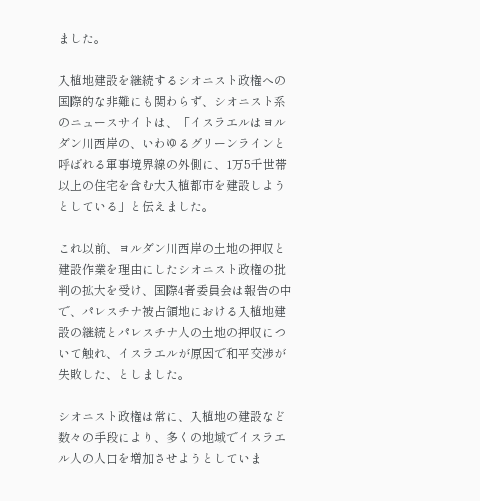ました。

入植地建設を継続するシオニスト政権への国際的な非難にも関わらず、シオニスト系のニュースサイトは、「イスラエルはヨルダン川西岸の、いわゆるグリーンラインと呼ばれる軍事境界線の外側に、1万5千世帯以上の住宅を含む大入植都市を建設しようとしている」と伝えました。

これ以前、ヨルダン川西岸の土地の押収と建設作業を理由にしたシオニスト政権の批判の拡大を受け、国際4者委員会は報告の中で、パレスチナ被占領地における入植地建設の継続とパレスチナ人の土地の押収について触れ、イスラエルが原因で和平交渉が失敗した、としました。

シオニスト政権は常に、入植地の建設など数々の手段により、多くの地域でイスラエル人の人口を増加させようとしていま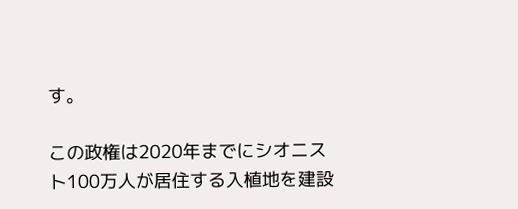す。

この政権は2020年までにシオニスト100万人が居住する入植地を建設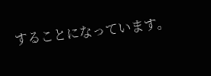することになっています。